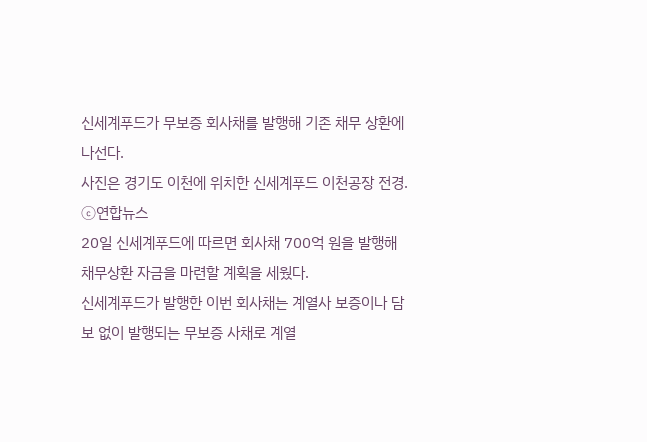신세계푸드가 무보증 회사채를 발행해 기존 채무 상환에 나선다.
사진은 경기도 이천에 위치한 신세계푸드 이천공장 전경. ⓒ연합뉴스
20일 신세계푸드에 따르면 회사채 700억 원을 발행해 채무상환 자금을 마련할 계획을 세웠다.
신세계푸드가 발행한 이번 회사채는 계열사 보증이나 담보 없이 발행되는 무보증 사채로 계열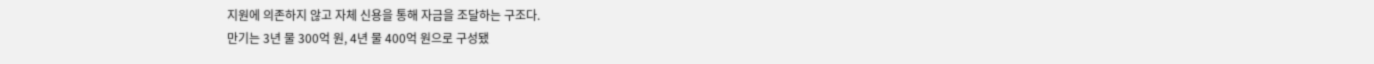지원에 의존하지 않고 자체 신용을 통해 자금을 조달하는 구조다.
만기는 3년 물 300억 원, 4년 물 400억 원으로 구성됐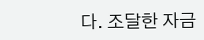다. 조달한 자금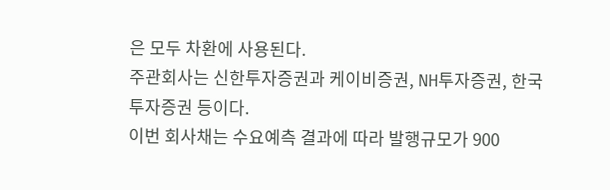은 모두 차환에 사용된다.
주관회사는 신한투자증권과 케이비증권, NH투자증권, 한국투자증권 등이다.
이번 회사채는 수요예측 결과에 따라 발행규모가 900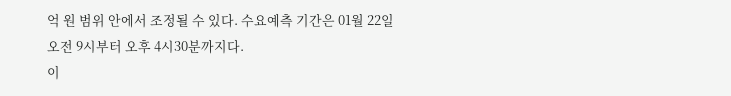억 원 범위 안에서 조정될 수 있다. 수요예측 기간은 01월 22일 오전 9시부터 오후 4시30분까지다.
이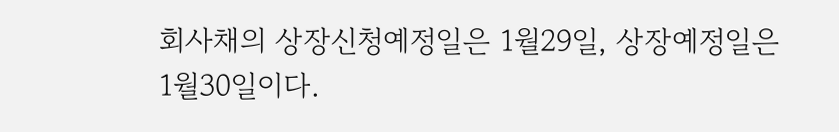회사채의 상장신청예정일은 1월29일, 상장예정일은 1월30일이다.